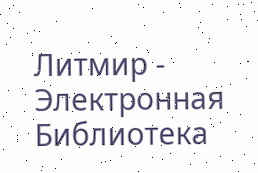Литмир - Электронная Библиотека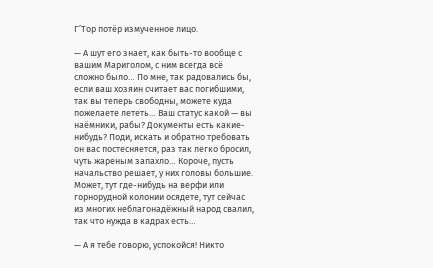Г’Тор потёр измученное лицо.

— А шут его знает, как быть-то вообще с вашим Мариголом, с ним всегда всё сложно было… По мне, так радовались бы, если ваш хозяин считает вас погибшими, так вы теперь свободны, можете куда пожелаете лететь… Ваш статус какой — вы наёмники, рабы? Документы есть какие-нибудь? Поди, искать и обратно требовать он вас постесняется, раз так легко бросил, чуть жареным запахло… Короче, пусть начальство решает, у них головы большие. Может, тут где-нибудь на верфи или горнорудной колонии осядете, тут сейчас из многих неблагонадёжный народ свалил, так что нужда в кадрах есть…

— А я тебе говорю, успокойся! Никто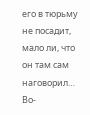его в тюрьму не посадит, мало ли, что он там сам наговорил… Во-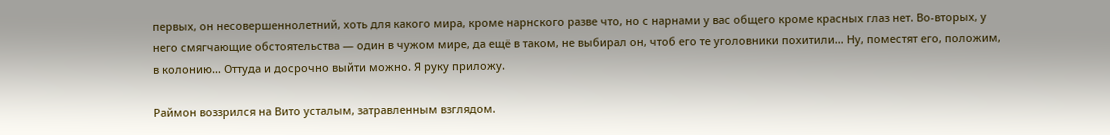первых, он несовершеннолетний, хоть для какого мира, кроме нарнского разве что, но с нарнами у вас общего кроме красных глаз нет. Во-вторых, у него смягчающие обстоятельства — один в чужом мире, да ещё в таком, не выбирал он, чтоб его те уголовники похитили… Ну, поместят его, положим, в колонию… Оттуда и досрочно выйти можно. Я руку приложу.

Раймон воззрился на Вито усталым, затравленным взглядом.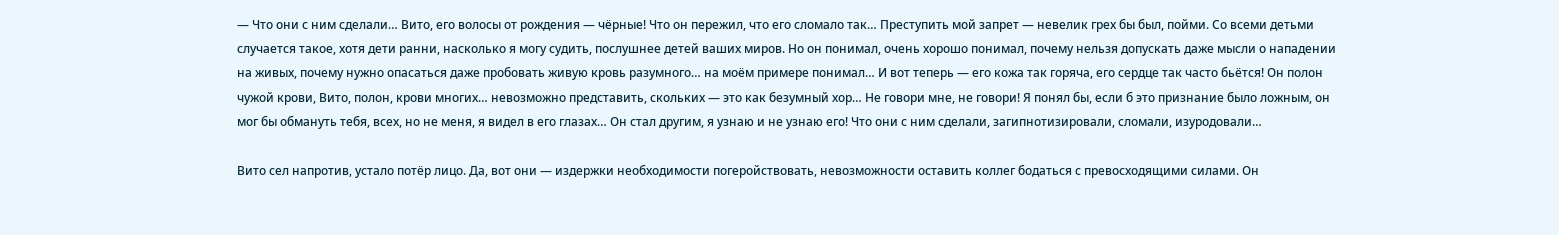— Что они с ним сделали… Вито, его волосы от рождения — чёрные! Что он пережил, что его сломало так… Преступить мой запрет — невелик грех бы был, пойми. Со всеми детьми случается такое, хотя дети ранни, насколько я могу судить, послушнее детей ваших миров. Но он понимал, очень хорошо понимал, почему нельзя допускать даже мысли о нападении на живых, почему нужно опасаться даже пробовать живую кровь разумного… на моём примере понимал… И вот теперь — его кожа так горяча, его сердце так часто бьётся! Он полон чужой крови, Вито, полон, крови многих… невозможно представить, скольких — это как безумный хор… Не говори мне, не говори! Я понял бы, если б это признание было ложным, он мог бы обмануть тебя, всех, но не меня, я видел в его глазах… Он стал другим, я узнаю и не узнаю его! Что они с ним сделали, загипнотизировали, сломали, изуродовали…

Вито сел напротив, устало потёр лицо. Да, вот они — издержки необходимости погеройствовать, невозможности оставить коллег бодаться с превосходящими силами. Он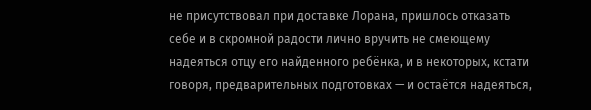не присутствовал при доставке Лорана, пришлось отказать себе и в скромной радости лично вручить не смеющему надеяться отцу его найденного ребёнка, и в некоторых, кстати говоря, предварительных подготовках — и остаётся надеяться,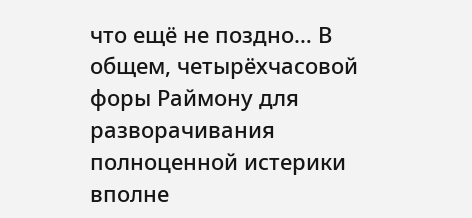что ещё не поздно… В общем, четырёхчасовой форы Раймону для разворачивания полноценной истерики вполне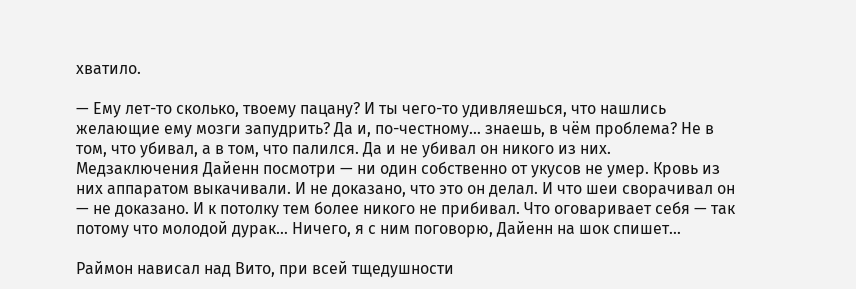хватило.

— Ему лет-то сколько, твоему пацану? И ты чего-то удивляешься, что нашлись желающие ему мозги запудрить? Да и, по-честному… знаешь, в чём проблема? Не в том, что убивал, а в том, что палился. Да и не убивал он никого из них. Медзаключения Дайенн посмотри — ни один собственно от укусов не умер. Кровь из них аппаратом выкачивали. И не доказано, что это он делал. И что шеи сворачивал он — не доказано. И к потолку тем более никого не прибивал. Что оговаривает себя — так потому что молодой дурак… Ничего, я с ним поговорю, Дайенн на шок спишет…

Раймон нависал над Вито, при всей тщедушности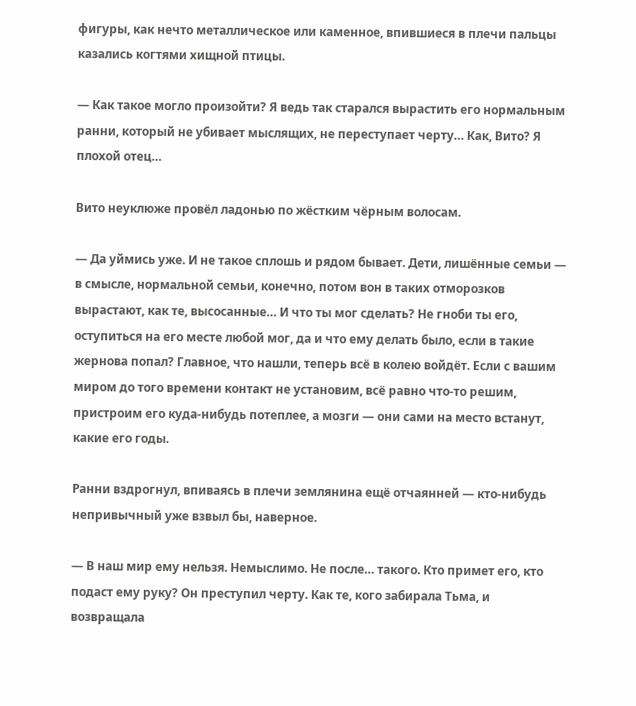фигуры, как нечто металлическое или каменное, впившиеся в плечи пальцы казались когтями хищной птицы.

— Как такое могло произойти? Я ведь так старался вырастить его нормальным ранни, который не убивает мыслящих, не переступает черту… Как, Вито? Я плохой отец…

Вито неуклюже провёл ладонью по жёстким чёрным волосам.

— Да уймись уже. И не такое сплошь и рядом бывает. Дети, лишённые семьи — в смысле, нормальной семьи, конечно, потом вон в таких отморозков вырастают, как те, высосанные… И что ты мог сделать? Не гноби ты его, оступиться на его месте любой мог, да и что ему делать было, если в такие жернова попал? Главное, что нашли, теперь всё в колею войдёт. Если с вашим миром до того времени контакт не установим, всё равно что-то решим, пристроим его куда-нибудь потеплее, а мозги — они сами на место встанут, какие его годы.

Ранни вздрогнул, впиваясь в плечи землянина ещё отчаянней — кто-нибудь непривычный уже взвыл бы, наверное.

— В наш мир ему нельзя. Немыслимо. Не после… такого. Кто примет его, кто подаст ему руку? Он преступил черту. Как те, кого забирала Тьма, и возвращала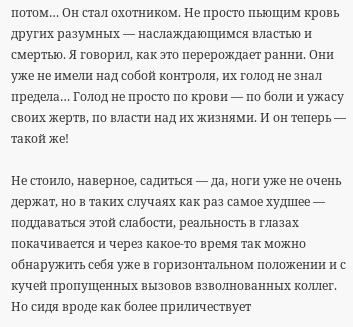потом… Он стал охотником. Не просто пьющим кровь других разумных — наслаждающимся властью и смертью. Я говорил, как это перерождает ранни. Они уже не имели над собой контроля, их голод не знал предела… Голод не просто по крови — по боли и ужасу своих жертв, по власти над их жизнями. И он теперь — такой же!

Не стоило, наверное, садиться — да, ноги уже не очень держат, но в таких случаях как раз самое худшее — поддаваться этой слабости, реальность в глазах покачивается и через какое-то время так можно обнаружить себя уже в горизонтальном положении и с кучей пропущенных вызовов взволнованных коллег. Но сидя вроде как более приличествует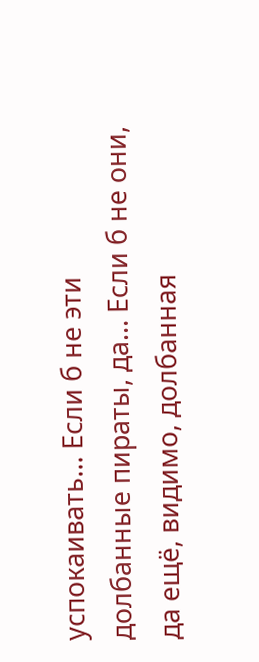успокаивать… Если б не эти долбанные пираты, да… Если б не они, да ещё, видимо, долбанная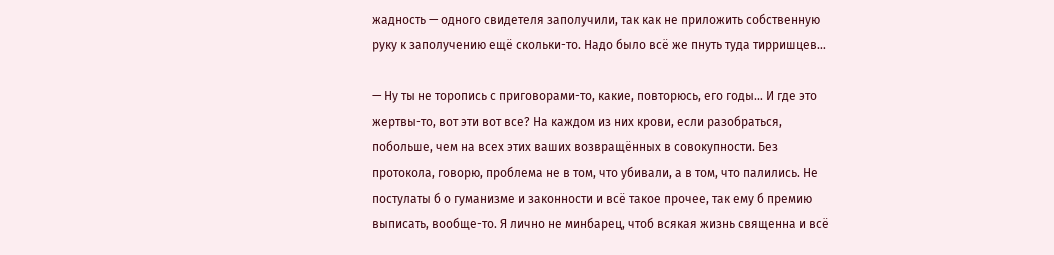жадность — одного свидетеля заполучили, так как не приложить собственную руку к заполучению ещё скольки-то. Надо было всё же пнуть туда тирришцев…

— Ну ты не торопись с приговорами-то, какие, повторюсь, его годы… И где это жертвы-то, вот эти вот все? На каждом из них крови, если разобраться, побольше, чем на всех этих ваших возвращённых в совокупности. Без протокола, говорю, проблема не в том, что убивали, а в том, что палились. Не постулаты б о гуманизме и законности и всё такое прочее, так ему б премию выписать, вообще-то. Я лично не минбарец, чтоб всякая жизнь священна и всё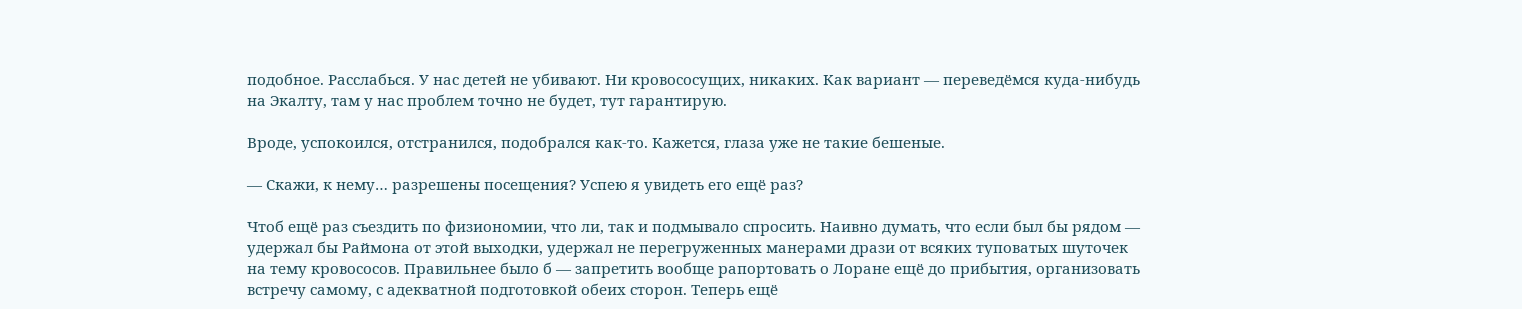подобное. Расслабься. У нас детей не убивают. Ни кровососущих, никаких. Как вариант — переведёмся куда-нибудь на Экалту, там у нас проблем точно не будет, тут гарантирую.

Вроде, успокоился, отстранился, подобрался как-то. Кажется, глаза уже не такие бешеные.

— Скажи, к нему… разрешены посещения? Успею я увидеть его ещё раз?

Чтоб ещё раз съездить по физиономии, что ли, так и подмывало спросить. Наивно думать, что если был бы рядом — удержал бы Раймона от этой выходки, удержал не перегруженных манерами дрази от всяких туповатых шуточек на тему кровососов. Правильнее было б — запретить вообще рапортовать о Лоране ещё до прибытия, организовать встречу самому, с адекватной подготовкой обеих сторон. Теперь ещё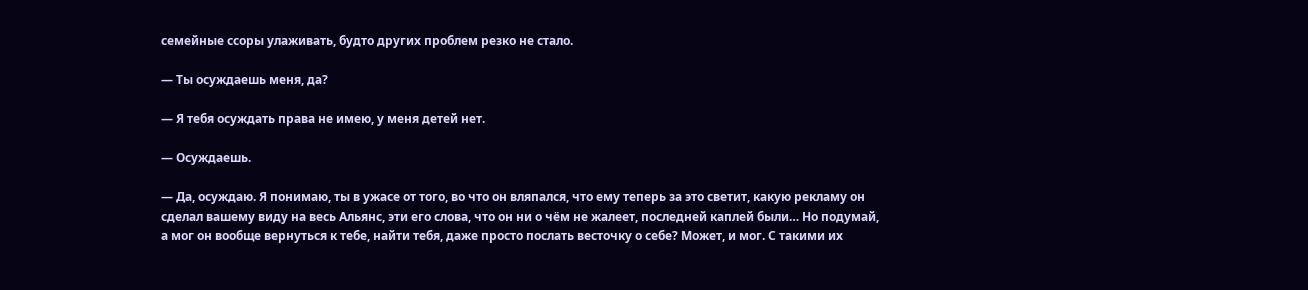семейные ссоры улаживать, будто других проблем резко не стало.

— Ты осуждаешь меня, да?

— Я тебя осуждать права не имею, у меня детей нет.

— Осуждаешь.

— Да, осуждаю. Я понимаю, ты в ужасе от того, во что он вляпался, что ему теперь за это светит, какую рекламу он сделал вашему виду на весь Альянс, эти его слова, что он ни о чём не жалеет, последней каплей были… Но подумай, а мог он вообще вернуться к тебе, найти тебя, даже просто послать весточку о себе? Может, и мог. С такими их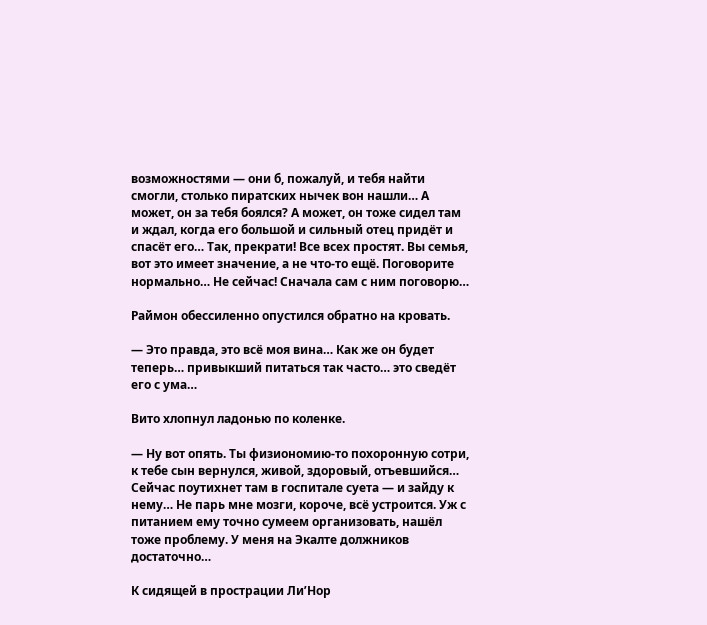возможностями — они б, пожалуй, и тебя найти смогли, столько пиратских нычек вон нашли… А может, он за тебя боялся? А может, он тоже сидел там и ждал, когда его большой и сильный отец придёт и спасёт его… Так, прекрати! Все всех простят. Вы семья, вот это имеет значение, а не что-то ещё. Поговорите нормально… Не сейчас! Сначала сам с ним поговорю…

Раймон обессиленно опустился обратно на кровать.

— Это правда, это всё моя вина… Как же он будет теперь… привыкший питаться так часто… это сведёт его с ума…

Вито хлопнул ладонью по коленке.

— Ну вот опять. Ты физиономию-то похоронную сотри, к тебе сын вернулся, живой, здоровый, отъевшийся… Сейчас поутихнет там в госпитале суета — и зайду к нему… Не парь мне мозги, короче, всё устроится. Уж с питанием ему точно сумеем организовать, нашёл тоже проблему. У меня на Экалте должников достаточно…

К сидящей в прострации Ли’Нор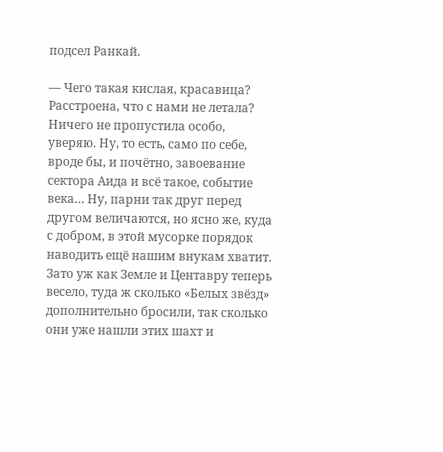подсел Ранкай.

— Чего такая кислая, красавица? Расстроена, что с нами не летала? Ничего не пропустила особо, уверяю. Ну, то есть, само по себе, вроде бы, и почётно, завоевание сектора Аида и всё такое, событие века… Ну, парни так друг перед другом величаются, но ясно же, куда с добром, в этой мусорке порядок наводить ещё нашим внукам хватит. Зато уж как Земле и Центавру теперь весело, туда ж сколько «Белых звёзд» дополнительно бросили, так сколько они уже нашли этих шахт и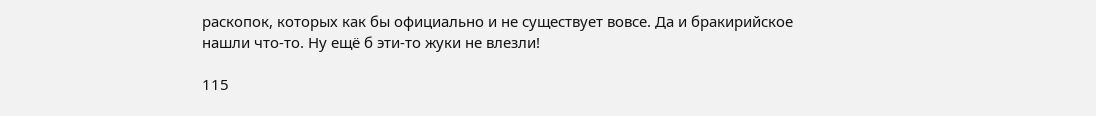раскопок, которых как бы официально и не существует вовсе. Да и бракирийское нашли что-то. Ну ещё б эти-то жуки не влезли!

115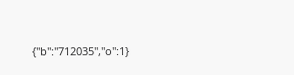{"b":"712035","o":1}